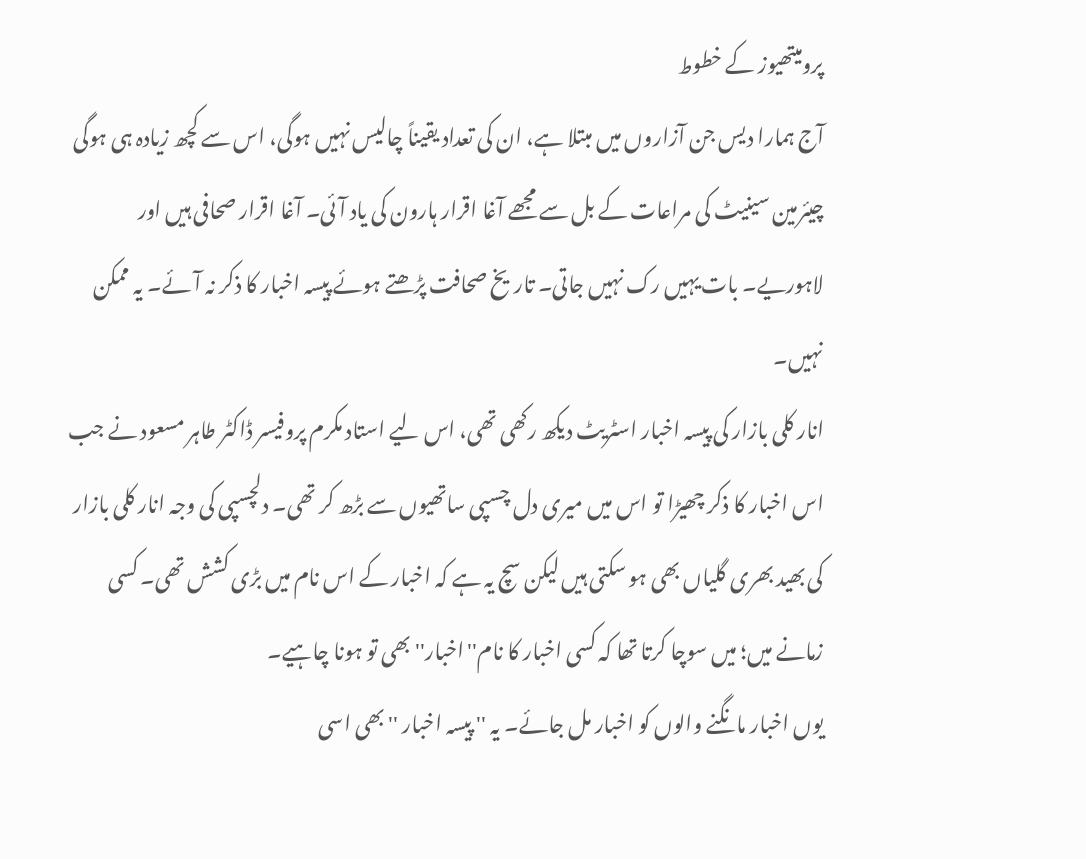پرومیتھیوز کے خطوط
آج ہمارا دیس جن آزاروں میں مبتلا ہے، ان کی تعداد یقیناً چالیس نہیں ہوگی، اس سے کچھ زیادہ ہی ہوگی
چیئرمین سینیٹ کی مراعات کے بل سے مجھے آغا اقرار ہارون کی یاد آئی۔ آغا اقرار صحافی ہیں اور لاہوریے۔ بات یہیں رک نہیں جاتی۔ تاریخ صحافت پڑھتے ہوئے پیسہ اخبار کا ذکر نہ آئے۔ یہ ممکن نہیں۔
انار کلی بازار کی پیسہ اخبار اسٹریٹ دیکھ رکھی تھی، اس لیے استاد مکرم پروفیسر ڈاکٹر طاہر مسعود نے جب اس اخبار کا ذکر چھیڑا تو اس میں میری دل چسپی ساتھیوں سے بڑھ کر تھی۔ دلچسپی کی وجہ انار کلی بازار کی بھید بھری گلیاں بھی ہو سکتی ہیں لیکن سچ یہ ہے کہ اخبار کے اس نام میں بڑی کشش تھی۔ کسی زمانے میں؛ میں سوچا کرتا تھا کہ کسی اخبار کا نام''اخبار''بھی تو ہونا چاہیے۔
یوں اخبار مانگنے والوں کو اخبار مل جائے۔ یہ '' پیسہ اخبار '' بھی اسی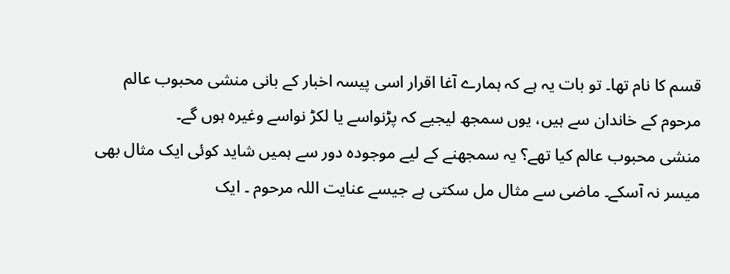قسم کا نام تھا۔ تو بات یہ ہے کہ ہمارے آغا اقرار اسی پیسہ اخبار کے بانی منشی محبوب عالم مرحوم کے خاندان سے ہیں، یوں سمجھ لیجیے کہ پڑنواسے یا لکڑ نواسے وغیرہ ہوں گے۔
منشی محبوب عالم کیا تھے؟ یہ سمجھنے کے لیے موجودہ دور سے ہمیں شاید کوئی ایک مثال بھی میسر نہ آسکے۔ ماضی سے مثال مل سکتی ہے جیسے عنایت اللہ مرحوم ۔ ایک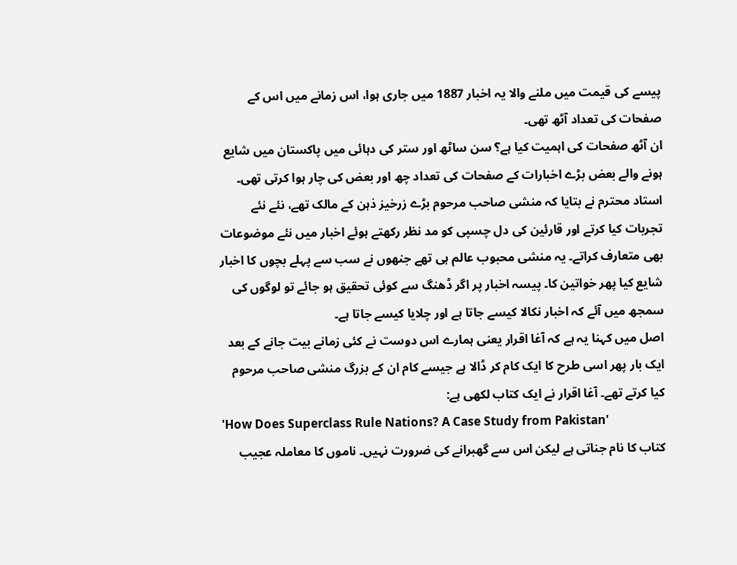پیسے کی قیمت میں ملنے والا یہ اخبار 1887 میں جاری ہوا، اس زمانے میں اس کے صفحات کی تعداد آٹھ تھی۔
ان آٹھ صفحات کی اہمیت کیا ہے؟ سن ساٹھ اور ستر کی دہائی میں پاکستان میں شایع ہونے والے بعض بڑے اخبارات کے صفحات کی تعداد چھ اور بعض کی چار ہوا کرتی تھی۔
استاد محترم نے بتایا کہ منشی صاحب مرحوم بڑے زرخیز ذہن کے مالک تھے، نئے نئے تجربات کیا کرتے اور قارئین کی دل چسپی کو مد نظر رکھتے ہوئے اخبار میں نئے موضوعات بھی متعارف کراتے۔ یہ منشی محبوب عالم ہی تھے جنھوں نے سب سے پہلے بچوں کا اخبار شایع کیا پھر خواتین کا۔ پیسہ اخبار پر اگر ڈھنگ سے کوئی تحقیق ہو جائے تو لوگوں کی سمجھ میں آئے کہ اخبار نکالا کیسے جاتا ہے اور چلایا کیسے جاتا ہے۔
اصل میں کہنا یہ ہے کہ آغا اقرار یعنی ہمارے اس دوست نے کئی زمانے بیت جانے کے بعد ایک بار پھر اسی طرح کا ایک کام کر ڈالا ہے جیسے کام ان کے بزرگ منشی صاحب مرحوم کیا کرتے تھے۔ آغا اقرار نے ایک کتاب لکھی ہے:
'How Does Superclass Rule Nations? A Case Study from Pakistan'
کتاب کا نام جناتی ہے لیکن اس سے گھبرانے کی ضرورت نہیں۔ ناموں کا معاملہ عجیب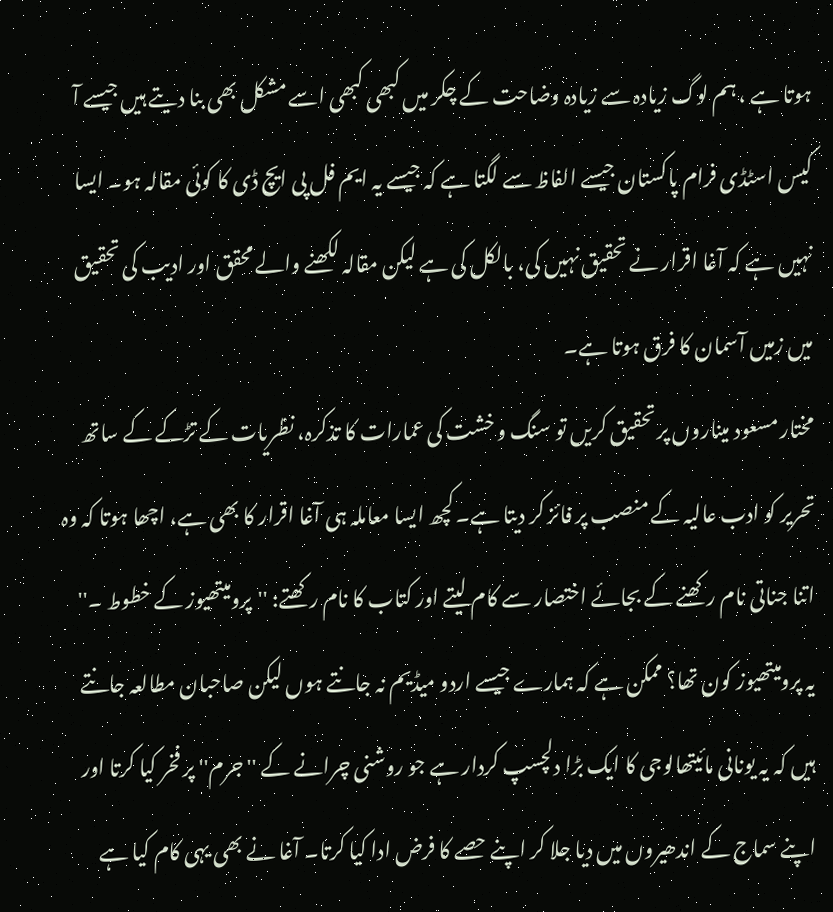ہوتا ہے ، ہم لوگ زیادہ سے زیادہ وضاحت کے چکر میں کبھی کبھی اسے مشکل بھی بنا دیتے ہیں جیسے آ کیس اسٹڈی فرام پاکستان جیسے الفاظ سے لگتا ہے کہ جیسے یہ ایم فل پی ایچ ڈی کا کوئی مقالہ ہو۔ ایسا نہیں ہے کہ آغا اقرار نے تحقیق نہیں کی، بالکل کی ہے لیکن مقالہ لکھنے والے محقق اور ادیب کی تحقیق میں زمیں آسمان کا فرق ہوتا ہے۔
مختار مسعود میناروں پر تحقیق کریں تو سنگ و خشت کی عمارات کا تذکرہ، نظریات کے تڑکے کے ساتھ تحریر کو ادب عالیہ کے منصب پر فائز کر دیتا ہے۔ کچھ ایسا معاملہ ہی آغا اقرار کا بھی ہے، اچھا ہوتا کہ وہ اتنا جناتی نام رکھنے کے بجائے اختصار سے کام لیتے اور کتاب کا نام رکھتے: ''پرومیتھیوز کے خطوط ۔''
یہ پرومیتھیوز کون تھا؟ ممکن ہے کہ ہمارے جیسے اردو میڈیم نہ جانتے ہوں لیکن صاحبان مطالعہ جانتے ہیں کہ یہ یونانی مائیتھالوجی کا ایک بڑا دلچسپ کردار ہے جو روشنی چرانے کے '' جرم'' پر فخر کیا کرتا اور اپنے سماج کے اندھیروں میں دیا جلا کر اپنے حصے کا فرض ادا کیا کرتا۔ آغا نے بھی یہی کام کیا ہے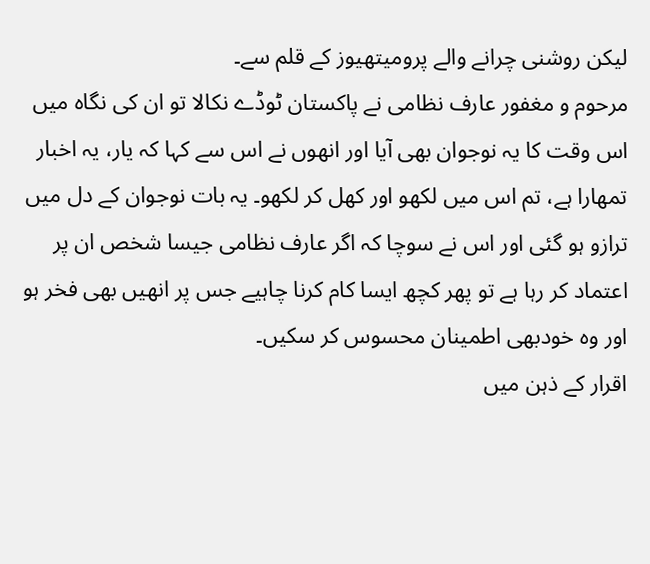لیکن روشنی چرانے والے پرومیتھیوز کے قلم سے۔
مرحوم و مغفور عارف نظامی نے پاکستان ٹوڈے نکالا تو ان کی نگاہ میں اس وقت کا یہ نوجوان بھی آیا اور انھوں نے اس سے کہا کہ یار، یہ اخبار تمھارا ہے، تم اس میں لکھو اور کھل کر لکھو۔ یہ بات نوجوان کے دل میں ترازو ہو گئی اور اس نے سوچا کہ اگر عارف نظامی جیسا شخص ان پر اعتماد کر رہا ہے تو پھر کچھ ایسا کام کرنا چاہیے جس پر انھیں بھی فخر ہو اور وہ خودبھی اطمینان محسوس کر سکیں۔
اقرار کے ذہن میں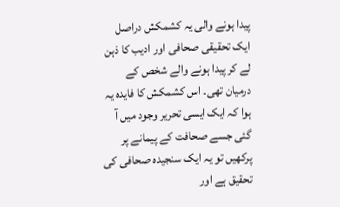پیدا ہونے والی یہ کشمکش دراصل ایک تحقیقی صحافی اور ادیب کا ذہن لے کر پیدا ہونے والے شخص کے درمیان تھی۔ اس کشمکش کا فایدہ یہ ہوا کہ ایک ایسی تحریر وجود میں آ گئی جسے صحافت کے پیمانے پر پرکھیں تو یہ ایک سنجیدہ صحافی کی تحقیق ہے اور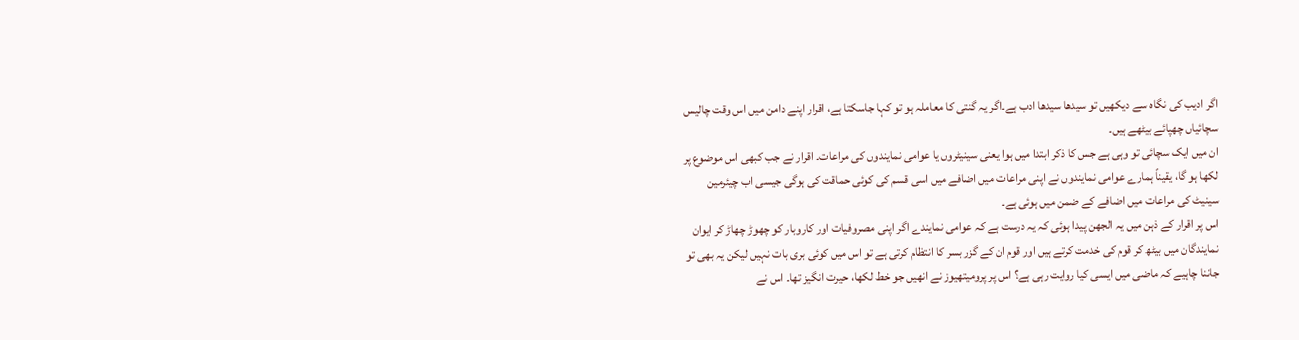اگر ادیب کی نگاہ سے دیکھیں تو سیدھا سیدھا ادب ہے۔اگر یہ گنتی کا معاملہ ہو تو کہا جاسکتا ہے، اقرار اپنے دامن میں اس وقت چالیس سچائیاں چھپائے بیٹھے ہیں۔
ان میں ایک سچائی تو وہی ہے جس کا ذکر ابتدا میں ہوا یعنی سینیٹروں یا عوامی نمایندوں کی مراعات۔ اقرار نے جب کبھی اس موضوع پر لکھا ہو گا، یقیناً ہمارے عوامی نمایندوں نے اپنی مراعات میں اضافے میں اسی قسم کی کوئی حماقت کی ہوگی جیسی اب چیئرمین سینیٹ کی مراعات میں اضافے کے ضمن میں ہوئی ہے۔
اس پر اقرار کے ذہن میں یہ الجھن پیدا ہوئی کہ یہ درست ہے کہ عوامی نمایندے اگر اپنی مصروفیات اور کاروبار کو چھوڑ چھاڑ کر ایوان نمایندگان میں بیٹھ کر قوم کی خدمت کرتے ہیں اور قوم ان کے گزر بسر کا انتظام کرتی ہے تو اس میں کوئی بری بات نہیں لیکن یہ بھی تو جاننا چاہیے کہ ماضی میں ایسی کیا روایت رہی ہے؟ اس پر پرومیتھیوز نے انھیں جو خط لکھا، حیرت انگیز تھا۔ اس نے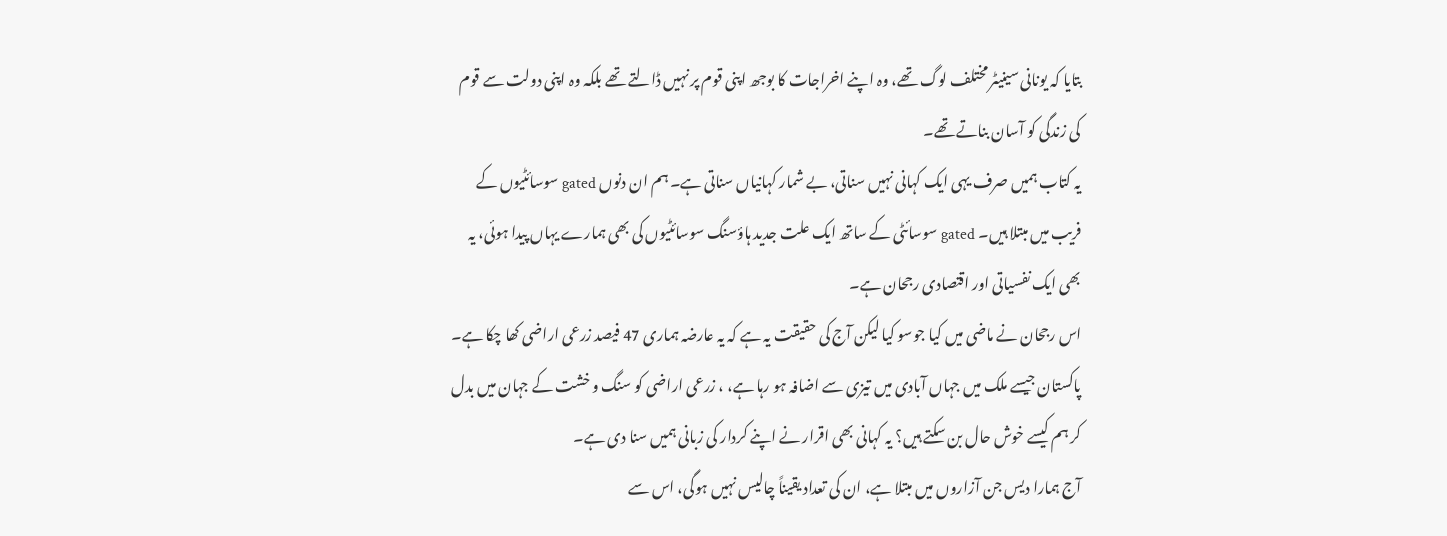بتایا کہ یونانی سینیٹر مختلف لوگ تھے، وہ اپنے اخراجات کا بوجھ اپنی قوم پر نہیں ڈالتے تھے بلکہ وہ اپنی دولت سے قوم کی زندگی کو آسان بناتے تھے۔
یہ کتاب ہمیں صرف یہی ایک کہانی نہیں سناتی، بے شمار کہانیاں سناتی ہے۔ ہم ان دنوں gated سوسائٹیوں کے فریب میں مبتلا ہیں۔ gated سوسائٹی کے ساتھ ایک علت جدید ہاؤسنگ سوسائٹیوں کی بھی ہمارے یہاں پیدا ہوئی، یہ بھی ایک نفسیاتی اور اقتصادی رجحان ہے۔
اس رجحان نے ماضی میں کیا جوسو کیا لیکن آج کی حقیقت یہ ہے کہ یہ عارضہ ہماری 47 فیصد زرعی اراضی کھا چکا ہے۔ پاکستان جیسے ملک میں جہاں آبادی میں تیزی سے اضافہ ہو رہا ہے، ، زرعی اراضی کو سنگ و خشت کے جہان میں بدل کر ہم کیسے خوش حال بن سکتے ہیں؟ یہ کہانی بھی اقرار نے اپنے کردار کی زبانی ہمیں سنا دی ہے۔
آج ہمارا دیس جن آزاروں میں مبتلا ہے، ان کی تعداد یقیناً چالیس نہیں ہوگی، اس سے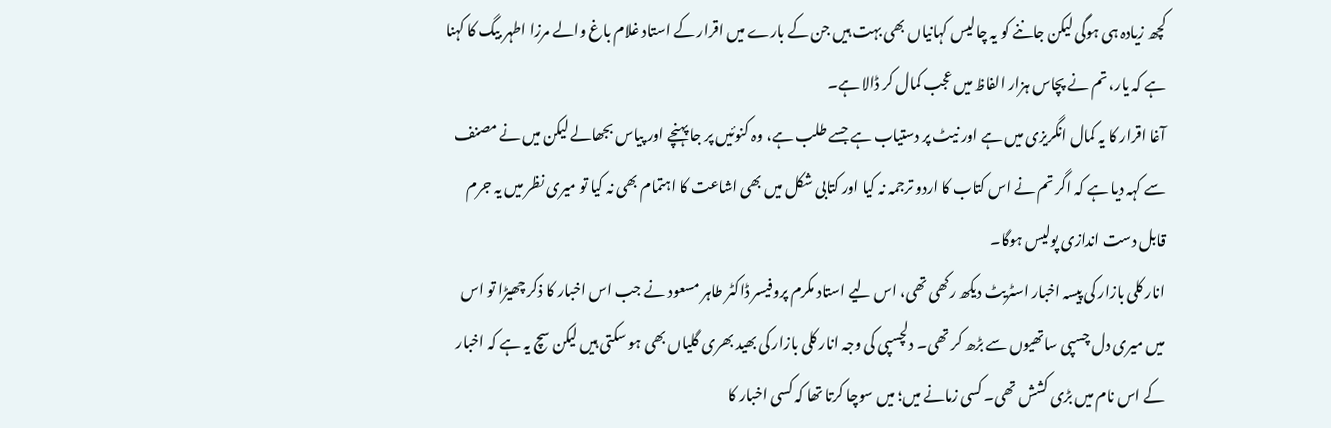کچھ زیادہ ہی ہوگی لیکن جاننے کو یہ چالیس کہانیاں بھی بہت ہیں جن کے بارے میں اقرار کے استاد غلام باغ والے مرزا اطہر بیگ کا کہنا ہے کہ یار، تم نے پچاس ہزار الفاظ میں عجب کمال کر ڈالا ہے۔
آغا اقرار کا یہ کمال انگریزی میں ہے اور نیٹ پر دستیاب ہے جسے طلب ہے، وہ کنوئیں پر جا پہنچے اور پیاس بجھالے لیکن میں نے مصنف سے کہہ دیا ہے کہ اگر تم نے اس کتاب کا اردو ترجمہ نہ کیا اور کتابی شکل میں بھی اشاعت کا اہتمام بھی نہ کیا تو میری نظر میں یہ جرم قابل دست اندازی پولیس ہوگا۔
انار کلی بازار کی پیسہ اخبار اسٹریٹ دیکھ رکھی تھی، اس لیے استاد مکرم پروفیسر ڈاکٹر طاہر مسعود نے جب اس اخبار کا ذکر چھیڑا تو اس میں میری دل چسپی ساتھیوں سے بڑھ کر تھی۔ دلچسپی کی وجہ انار کلی بازار کی بھید بھری گلیاں بھی ہو سکتی ہیں لیکن سچ یہ ہے کہ اخبار کے اس نام میں بڑی کشش تھی۔ کسی زمانے میں؛ میں سوچا کرتا تھا کہ کسی اخبار کا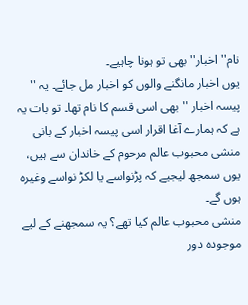نام''اخبار''بھی تو ہونا چاہیے۔
یوں اخبار مانگنے والوں کو اخبار مل جائے۔ یہ '' پیسہ اخبار '' بھی اسی قسم کا نام تھا۔ تو بات یہ ہے کہ ہمارے آغا اقرار اسی پیسہ اخبار کے بانی منشی محبوب عالم مرحوم کے خاندان سے ہیں، یوں سمجھ لیجیے کہ پڑنواسے یا لکڑ نواسے وغیرہ ہوں گے۔
منشی محبوب عالم کیا تھے؟ یہ سمجھنے کے لیے موجودہ دور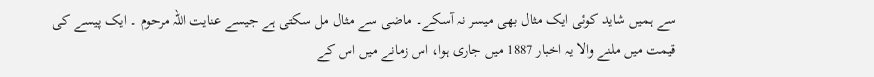سے ہمیں شاید کوئی ایک مثال بھی میسر نہ آسکے۔ ماضی سے مثال مل سکتی ہے جیسے عنایت اللہ مرحوم ۔ ایک پیسے کی قیمت میں ملنے والا یہ اخبار 1887 میں جاری ہوا، اس زمانے میں اس کے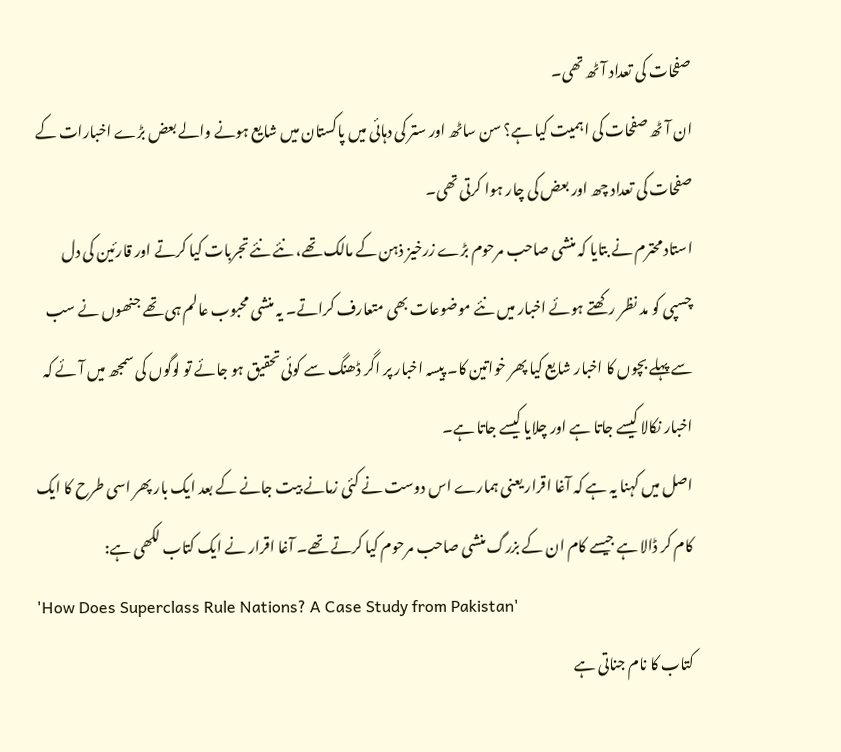صفحات کی تعداد آٹھ تھی۔
ان آٹھ صفحات کی اہمیت کیا ہے؟ سن ساٹھ اور ستر کی دہائی میں پاکستان میں شایع ہونے والے بعض بڑے اخبارات کے صفحات کی تعداد چھ اور بعض کی چار ہوا کرتی تھی۔
استاد محترم نے بتایا کہ منشی صاحب مرحوم بڑے زرخیز ذہن کے مالک تھے، نئے نئے تجربات کیا کرتے اور قارئین کی دل چسپی کو مد نظر رکھتے ہوئے اخبار میں نئے موضوعات بھی متعارف کراتے۔ یہ منشی محبوب عالم ہی تھے جنھوں نے سب سے پہلے بچوں کا اخبار شایع کیا پھر خواتین کا۔ پیسہ اخبار پر اگر ڈھنگ سے کوئی تحقیق ہو جائے تو لوگوں کی سمجھ میں آئے کہ اخبار نکالا کیسے جاتا ہے اور چلایا کیسے جاتا ہے۔
اصل میں کہنا یہ ہے کہ آغا اقرار یعنی ہمارے اس دوست نے کئی زمانے بیت جانے کے بعد ایک بار پھر اسی طرح کا ایک کام کر ڈالا ہے جیسے کام ان کے بزرگ منشی صاحب مرحوم کیا کرتے تھے۔ آغا اقرار نے ایک کتاب لکھی ہے:
'How Does Superclass Rule Nations? A Case Study from Pakistan'
کتاب کا نام جناتی ہے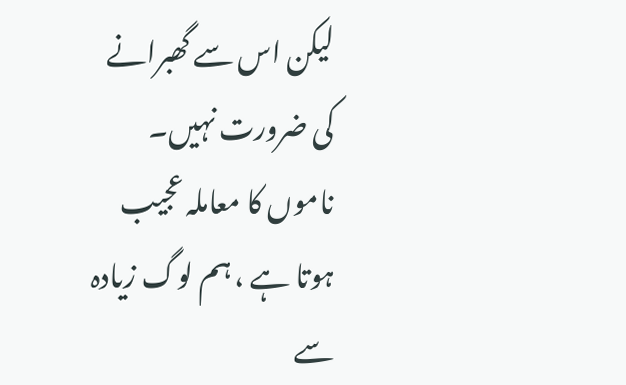لیکن اس سے گھبرانے کی ضرورت نہیں۔ ناموں کا معاملہ عجیب ہوتا ہے ، ہم لوگ زیادہ سے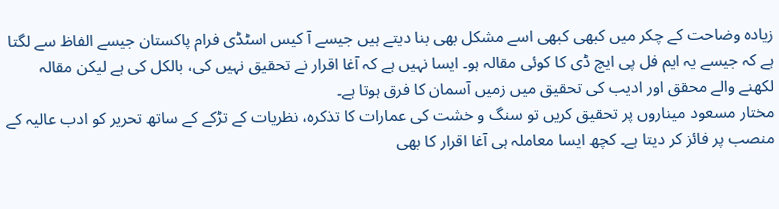زیادہ وضاحت کے چکر میں کبھی کبھی اسے مشکل بھی بنا دیتے ہیں جیسے آ کیس اسٹڈی فرام پاکستان جیسے الفاظ سے لگتا ہے کہ جیسے یہ ایم فل پی ایچ ڈی کا کوئی مقالہ ہو۔ ایسا نہیں ہے کہ آغا اقرار نے تحقیق نہیں کی، بالکل کی ہے لیکن مقالہ لکھنے والے محقق اور ادیب کی تحقیق میں زمیں آسمان کا فرق ہوتا ہے۔
مختار مسعود میناروں پر تحقیق کریں تو سنگ و خشت کی عمارات کا تذکرہ، نظریات کے تڑکے کے ساتھ تحریر کو ادب عالیہ کے منصب پر فائز کر دیتا ہے۔ کچھ ایسا معاملہ ہی آغا اقرار کا بھی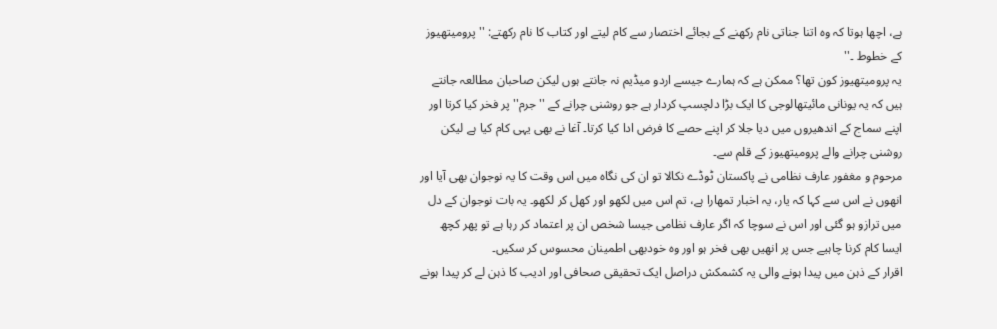ہے، اچھا ہوتا کہ وہ اتنا جناتی نام رکھنے کے بجائے اختصار سے کام لیتے اور کتاب کا نام رکھتے: ''پرومیتھیوز کے خطوط ۔''
یہ پرومیتھیوز کون تھا؟ ممکن ہے کہ ہمارے جیسے اردو میڈیم نہ جانتے ہوں لیکن صاحبان مطالعہ جانتے ہیں کہ یہ یونانی مائیتھالوجی کا ایک بڑا دلچسپ کردار ہے جو روشنی چرانے کے '' جرم'' پر فخر کیا کرتا اور اپنے سماج کے اندھیروں میں دیا جلا کر اپنے حصے کا فرض ادا کیا کرتا۔ آغا نے بھی یہی کام کیا ہے لیکن روشنی چرانے والے پرومیتھیوز کے قلم سے۔
مرحوم و مغفور عارف نظامی نے پاکستان ٹوڈے نکالا تو ان کی نگاہ میں اس وقت کا یہ نوجوان بھی آیا اور انھوں نے اس سے کہا کہ یار، یہ اخبار تمھارا ہے، تم اس میں لکھو اور کھل کر لکھو۔ یہ بات نوجوان کے دل میں ترازو ہو گئی اور اس نے سوچا کہ اگر عارف نظامی جیسا شخص ان پر اعتماد کر رہا ہے تو پھر کچھ ایسا کام کرنا چاہیے جس پر انھیں بھی فخر ہو اور وہ خودبھی اطمینان محسوس کر سکیں۔
اقرار کے ذہن میں پیدا ہونے والی یہ کشمکش دراصل ایک تحقیقی صحافی اور ادیب کا ذہن لے کر پیدا ہونے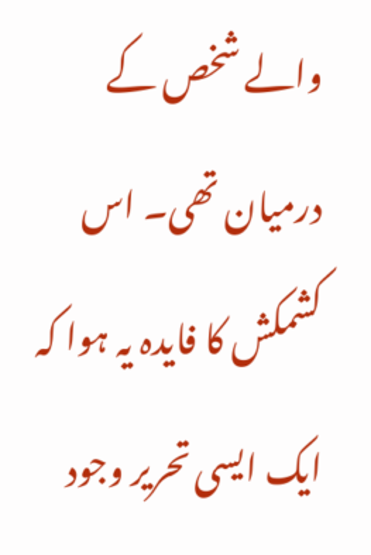والے شخص کے درمیان تھی۔ اس کشمکش کا فایدہ یہ ہوا کہ ایک ایسی تحریر وجود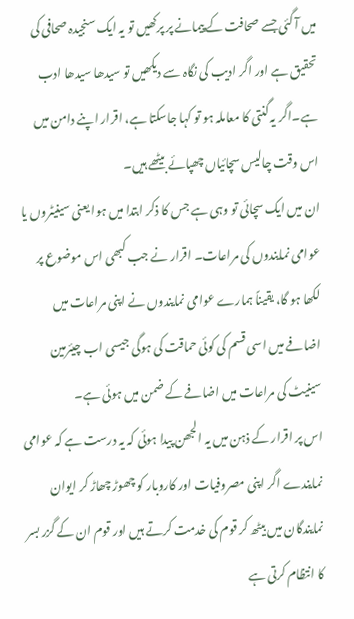میں آ گئی جسے صحافت کے پیمانے پر پرکھیں تو یہ ایک سنجیدہ صحافی کی تحقیق ہے اور اگر ادیب کی نگاہ سے دیکھیں تو سیدھا سیدھا ادب ہے۔اگر یہ گنتی کا معاملہ ہو تو کہا جاسکتا ہے، اقرار اپنے دامن میں اس وقت چالیس سچائیاں چھپائے بیٹھے ہیں۔
ان میں ایک سچائی تو وہی ہے جس کا ذکر ابتدا میں ہوا یعنی سینیٹروں یا عوامی نمایندوں کی مراعات۔ اقرار نے جب کبھی اس موضوع پر لکھا ہو گا، یقیناً ہمارے عوامی نمایندوں نے اپنی مراعات میں اضافے میں اسی قسم کی کوئی حماقت کی ہوگی جیسی اب چیئرمین سینیٹ کی مراعات میں اضافے کے ضمن میں ہوئی ہے۔
اس پر اقرار کے ذہن میں یہ الجھن پیدا ہوئی کہ یہ درست ہے کہ عوامی نمایندے اگر اپنی مصروفیات اور کاروبار کو چھوڑ چھاڑ کر ایوان نمایندگان میں بیٹھ کر قوم کی خدمت کرتے ہیں اور قوم ان کے گزر بسر کا انتظام کرتی ہے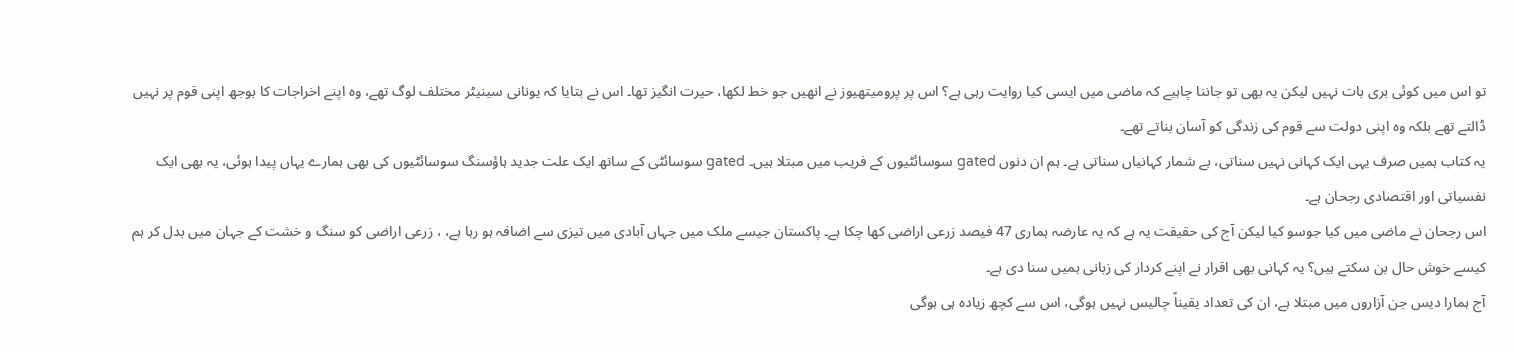تو اس میں کوئی بری بات نہیں لیکن یہ بھی تو جاننا چاہیے کہ ماضی میں ایسی کیا روایت رہی ہے؟ اس پر پرومیتھیوز نے انھیں جو خط لکھا، حیرت انگیز تھا۔ اس نے بتایا کہ یونانی سینیٹر مختلف لوگ تھے، وہ اپنے اخراجات کا بوجھ اپنی قوم پر نہیں ڈالتے تھے بلکہ وہ اپنی دولت سے قوم کی زندگی کو آسان بناتے تھے۔
یہ کتاب ہمیں صرف یہی ایک کہانی نہیں سناتی، بے شمار کہانیاں سناتی ہے۔ ہم ان دنوں gated سوسائٹیوں کے فریب میں مبتلا ہیں۔ gated سوسائٹی کے ساتھ ایک علت جدید ہاؤسنگ سوسائٹیوں کی بھی ہمارے یہاں پیدا ہوئی، یہ بھی ایک نفسیاتی اور اقتصادی رجحان ہے۔
اس رجحان نے ماضی میں کیا جوسو کیا لیکن آج کی حقیقت یہ ہے کہ یہ عارضہ ہماری 47 فیصد زرعی اراضی کھا چکا ہے۔ پاکستان جیسے ملک میں جہاں آبادی میں تیزی سے اضافہ ہو رہا ہے، ، زرعی اراضی کو سنگ و خشت کے جہان میں بدل کر ہم کیسے خوش حال بن سکتے ہیں؟ یہ کہانی بھی اقرار نے اپنے کردار کی زبانی ہمیں سنا دی ہے۔
آج ہمارا دیس جن آزاروں میں مبتلا ہے، ان کی تعداد یقیناً چالیس نہیں ہوگی، اس سے کچھ زیادہ ہی ہوگی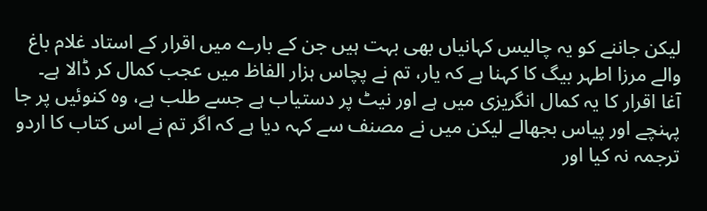لیکن جاننے کو یہ چالیس کہانیاں بھی بہت ہیں جن کے بارے میں اقرار کے استاد غلام باغ والے مرزا اطہر بیگ کا کہنا ہے کہ یار، تم نے پچاس ہزار الفاظ میں عجب کمال کر ڈالا ہے۔
آغا اقرار کا یہ کمال انگریزی میں ہے اور نیٹ پر دستیاب ہے جسے طلب ہے، وہ کنوئیں پر جا پہنچے اور پیاس بجھالے لیکن میں نے مصنف سے کہہ دیا ہے کہ اگر تم نے اس کتاب کا اردو ترجمہ نہ کیا اور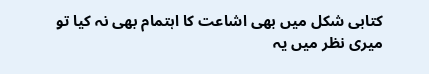کتابی شکل میں بھی اشاعت کا اہتمام بھی نہ کیا تو میری نظر میں یہ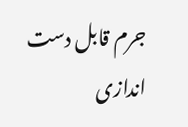جرم قابل دست اندازی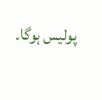پولیس ہوگا۔